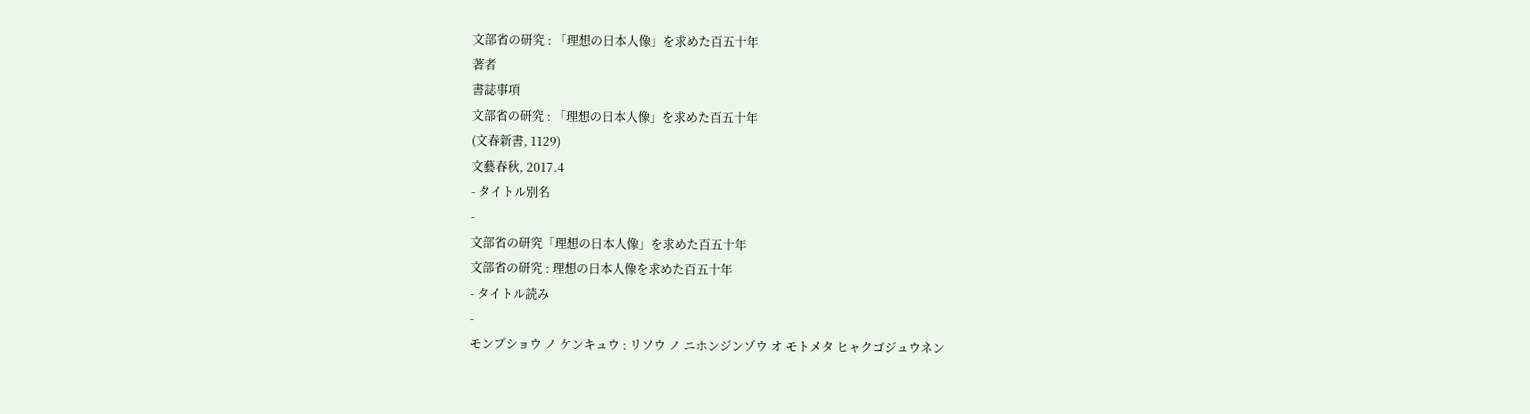文部省の研究 : 「理想の日本人像」を求めた百五十年
著者
書誌事項
文部省の研究 : 「理想の日本人像」を求めた百五十年
(文春新書, 1129)
文藝春秋, 2017.4
- タイトル別名
-
文部省の研究「理想の日本人像」を求めた百五十年
文部省の研究 : 理想の日本人像を求めた百五十年
- タイトル読み
-
モンブショウ ノ ケンキュウ : リソウ ノ ニホンジンゾウ オ モトメタ ヒャクゴジュウネン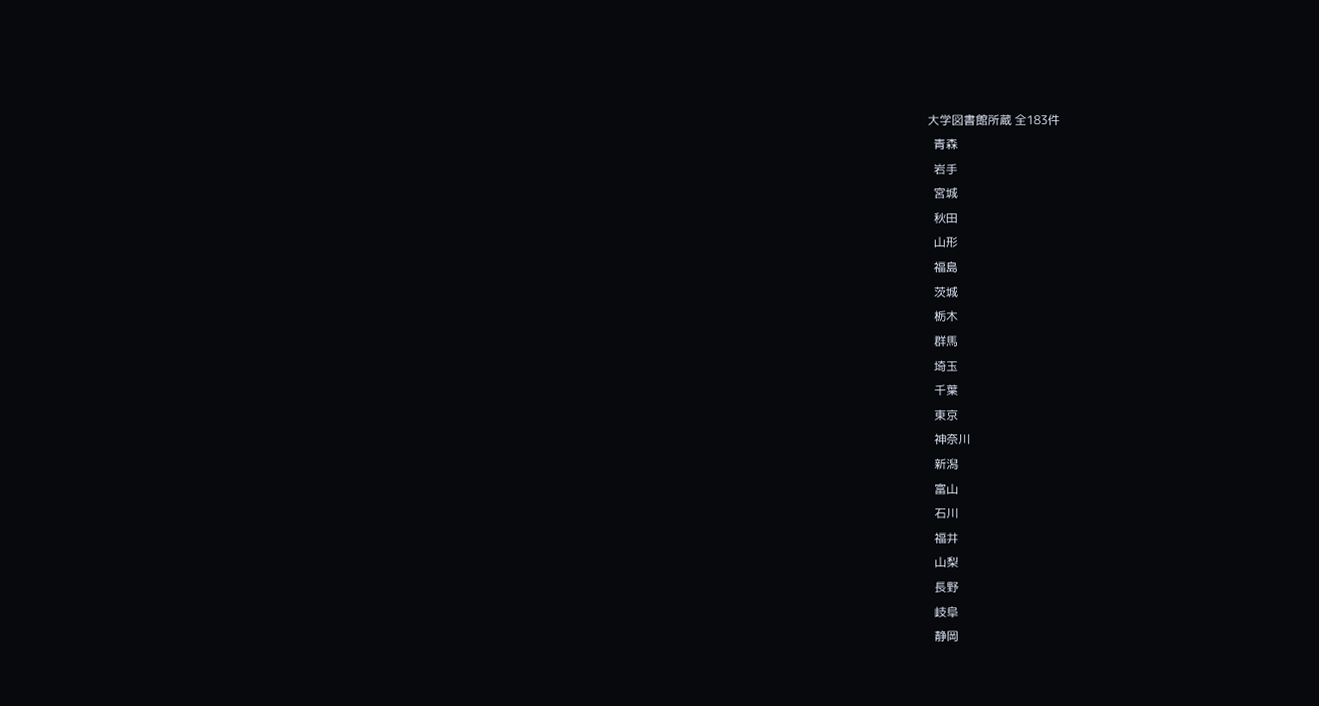大学図書館所蔵 全183件
  青森
  岩手
  宮城
  秋田
  山形
  福島
  茨城
  栃木
  群馬
  埼玉
  千葉
  東京
  神奈川
  新潟
  富山
  石川
  福井
  山梨
  長野
  岐阜
  静岡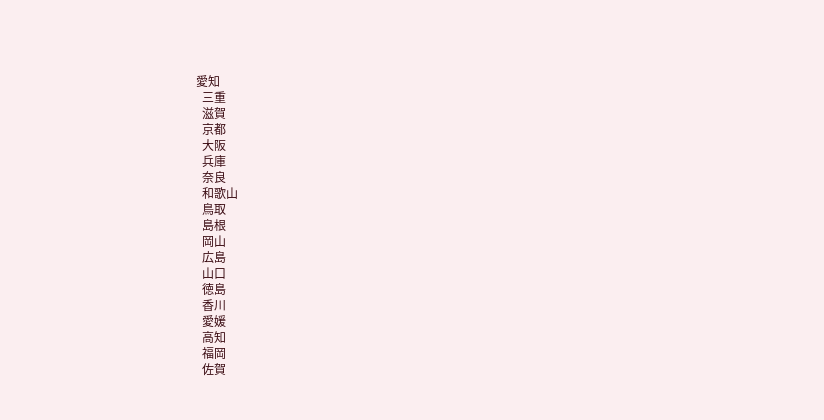愛知
  三重
  滋賀
  京都
  大阪
  兵庫
  奈良
  和歌山
  鳥取
  島根
  岡山
  広島
  山口
  徳島
  香川
  愛媛
  高知
  福岡
  佐賀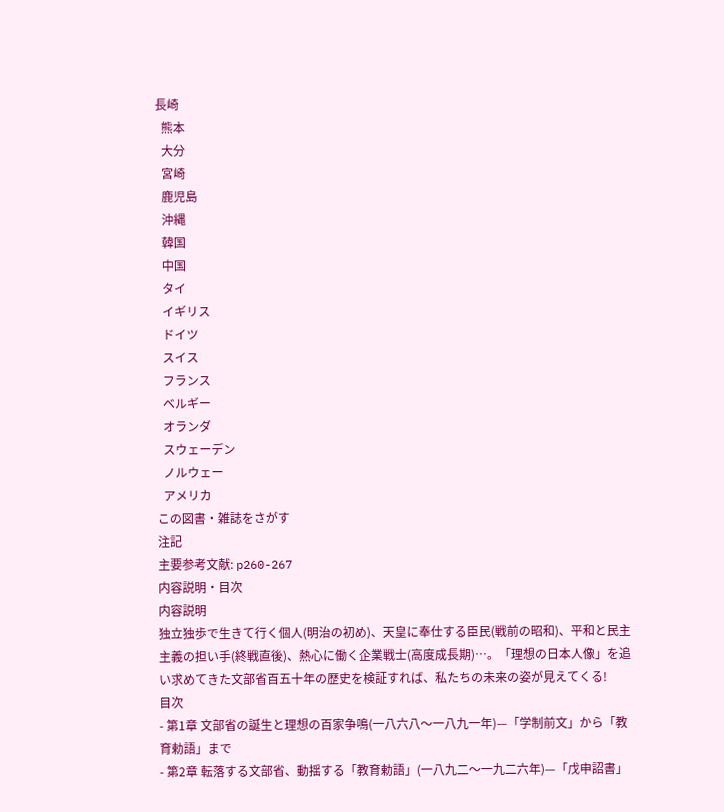長崎
  熊本
  大分
  宮崎
  鹿児島
  沖縄
  韓国
  中国
  タイ
  イギリス
  ドイツ
  スイス
  フランス
  ベルギー
  オランダ
  スウェーデン
  ノルウェー
  アメリカ
この図書・雑誌をさがす
注記
主要参考文献: p260-267
内容説明・目次
内容説明
独立独歩で生きて行く個人(明治の初め)、天皇に奉仕する臣民(戦前の昭和)、平和と民主主義の担い手(終戦直後)、熱心に働く企業戦士(高度成長期)…。「理想の日本人像」を追い求めてきた文部省百五十年の歴史を検証すれば、私たちの未来の姿が見えてくる!
目次
- 第1章 文部省の誕生と理想の百家争鳴(一八六八〜一八九一年)—「学制前文」から「教育勅語」まで
- 第2章 転落する文部省、動揺する「教育勅語」(一八九二〜一九二六年)—「戊申詔書」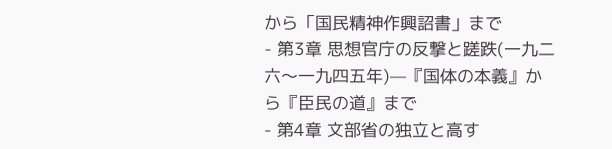から「国民精神作興詔書」まで
- 第3章 思想官庁の反撃と蹉跌(一九二六〜一九四五年)—『国体の本義』から『臣民の道』まで
- 第4章 文部省の独立と高す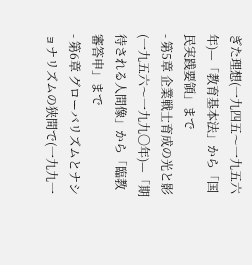ぎた理想(一九四五〜一九五六年)—「教育基本法」から「国民実践要領」まで
- 第5章 企業戦士育成の光と影(一九五六〜一九九〇年)—「期待される人間像」から「臨教審答申」まで
- 第6章 グローバリズムとナショナリズムの狭間で(一九九一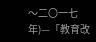〜二〇一七年)—「教育改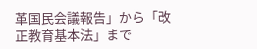革国民会議報告」から「改正教育基本法」まで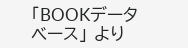「BOOKデータベース」 より